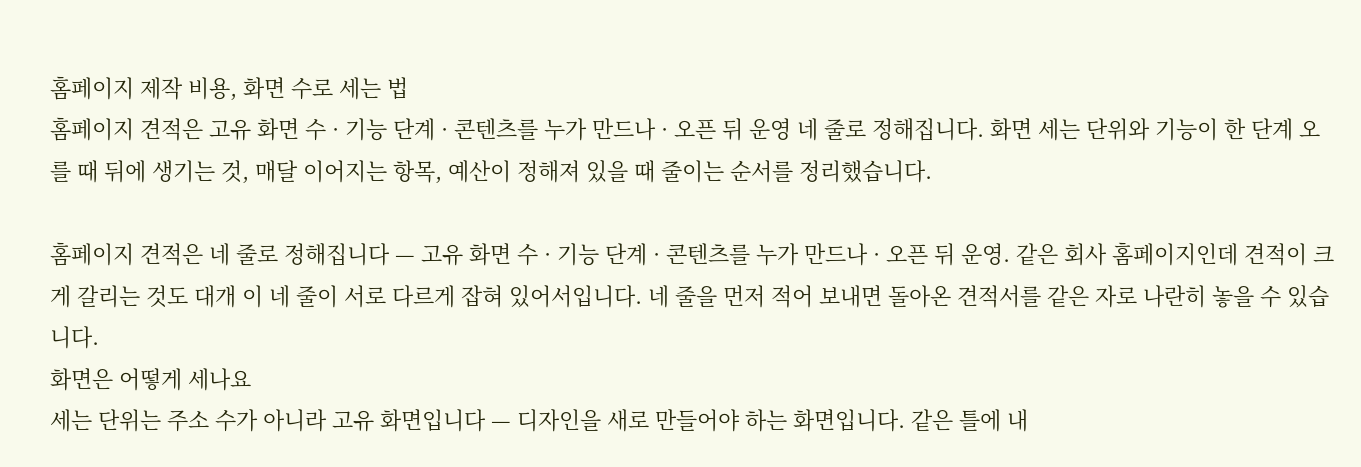홈페이지 제작 비용, 화면 수로 세는 법
홈페이지 견적은 고유 화면 수 · 기능 단계 · 콘텐츠를 누가 만드나 · 오픈 뒤 운영 네 줄로 정해집니다. 화면 세는 단위와 기능이 한 단계 오를 때 뒤에 생기는 것, 매달 이어지는 항목, 예산이 정해져 있을 때 줄이는 순서를 정리했습니다.

홈페이지 견적은 네 줄로 정해집니다 — 고유 화면 수 · 기능 단계 · 콘텐츠를 누가 만드나 · 오픈 뒤 운영. 같은 회사 홈페이지인데 견적이 크게 갈리는 것도 대개 이 네 줄이 서로 다르게 잡혀 있어서입니다. 네 줄을 먼저 적어 보내면 돌아온 견적서를 같은 자로 나란히 놓을 수 있습니다.
화면은 어떻게 세나요
세는 단위는 주소 수가 아니라 고유 화면입니다 — 디자인을 새로 만들어야 하는 화면입니다. 같은 틀에 내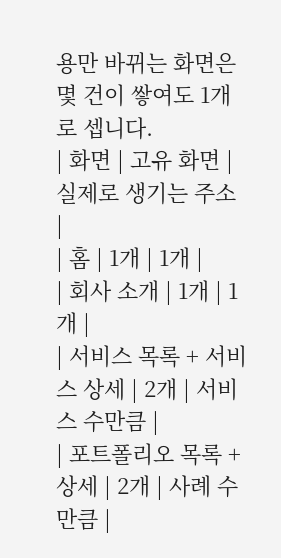용만 바뀌는 화면은 몇 건이 쌓여도 1개로 셉니다.
| 화면 | 고유 화면 | 실제로 생기는 주소 |
| 홈 | 1개 | 1개 |
| 회사 소개 | 1개 | 1개 |
| 서비스 목록 + 서비스 상세 | 2개 | 서비스 수만큼 |
| 포트폴리오 목록 + 상세 | 2개 | 사례 수만큼 |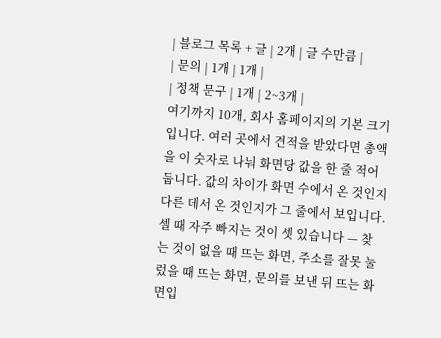| 블로그 목록 + 글 | 2개 | 글 수만큼 |
| 문의 | 1개 | 1개 |
| 정책 문구 | 1개 | 2~3개 |
여기까지 10개, 회사 홈페이지의 기본 크기입니다. 여러 곳에서 견적을 받았다면 총액을 이 숫자로 나눠 화면당 값을 한 줄 적어 둡니다. 값의 차이가 화면 수에서 온 것인지 다른 데서 온 것인지가 그 줄에서 보입니다.
셀 때 자주 빠지는 것이 셋 있습니다 — 찾는 것이 없을 때 뜨는 화면, 주소를 잘못 눌렀을 때 뜨는 화면, 문의를 보낸 뒤 뜨는 화면입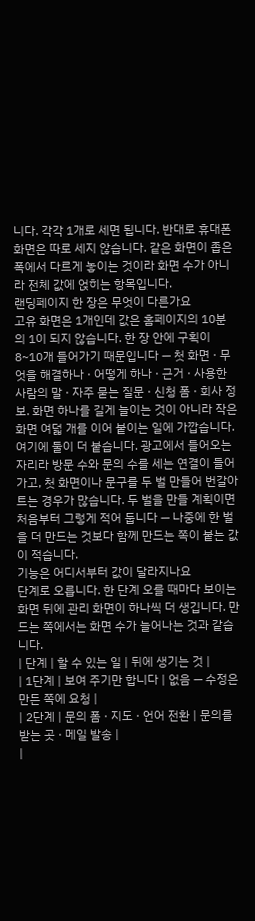니다. 각각 1개로 세면 됩니다. 반대로 휴대폰 화면은 따로 세지 않습니다. 같은 화면이 좁은 폭에서 다르게 놓이는 것이라 화면 수가 아니라 전체 값에 얹히는 항목입니다.
랜딩페이지 한 장은 무엇이 다른가요
고유 화면은 1개인데 값은 홈페이지의 10분의 1이 되지 않습니다. 한 장 안에 구획이 8~10개 들어가기 때문입니다 — 첫 화면 · 무엇을 해결하나 · 어떻게 하나 · 근거 · 사용한 사람의 말 · 자주 묻는 질문 · 신청 폼 · 회사 정보. 화면 하나를 길게 늘이는 것이 아니라 작은 화면 여덟 개를 이어 붙이는 일에 가깝습니다.
여기에 둘이 더 붙습니다. 광고에서 들어오는 자리라 방문 수와 문의 수를 세는 연결이 들어가고, 첫 화면이나 문구를 두 벌 만들어 번갈아 트는 경우가 많습니다. 두 벌을 만들 계획이면 처음부터 그렇게 적어 둡니다 — 나중에 한 벌을 더 만드는 것보다 함께 만드는 쪽이 붙는 값이 적습니다.
기능은 어디서부터 값이 달라지나요
단계로 오릅니다. 한 단계 오를 때마다 보이는 화면 뒤에 관리 화면이 하나씩 더 생깁니다. 만드는 쪽에서는 화면 수가 늘어나는 것과 같습니다.
| 단계 | 할 수 있는 일 | 뒤에 생기는 것 |
| 1단계 | 보여 주기만 합니다 | 없음 — 수정은 만든 쪽에 요청 |
| 2단계 | 문의 폼 · 지도 · 언어 전환 | 문의를 받는 곳 · 메일 발송 |
|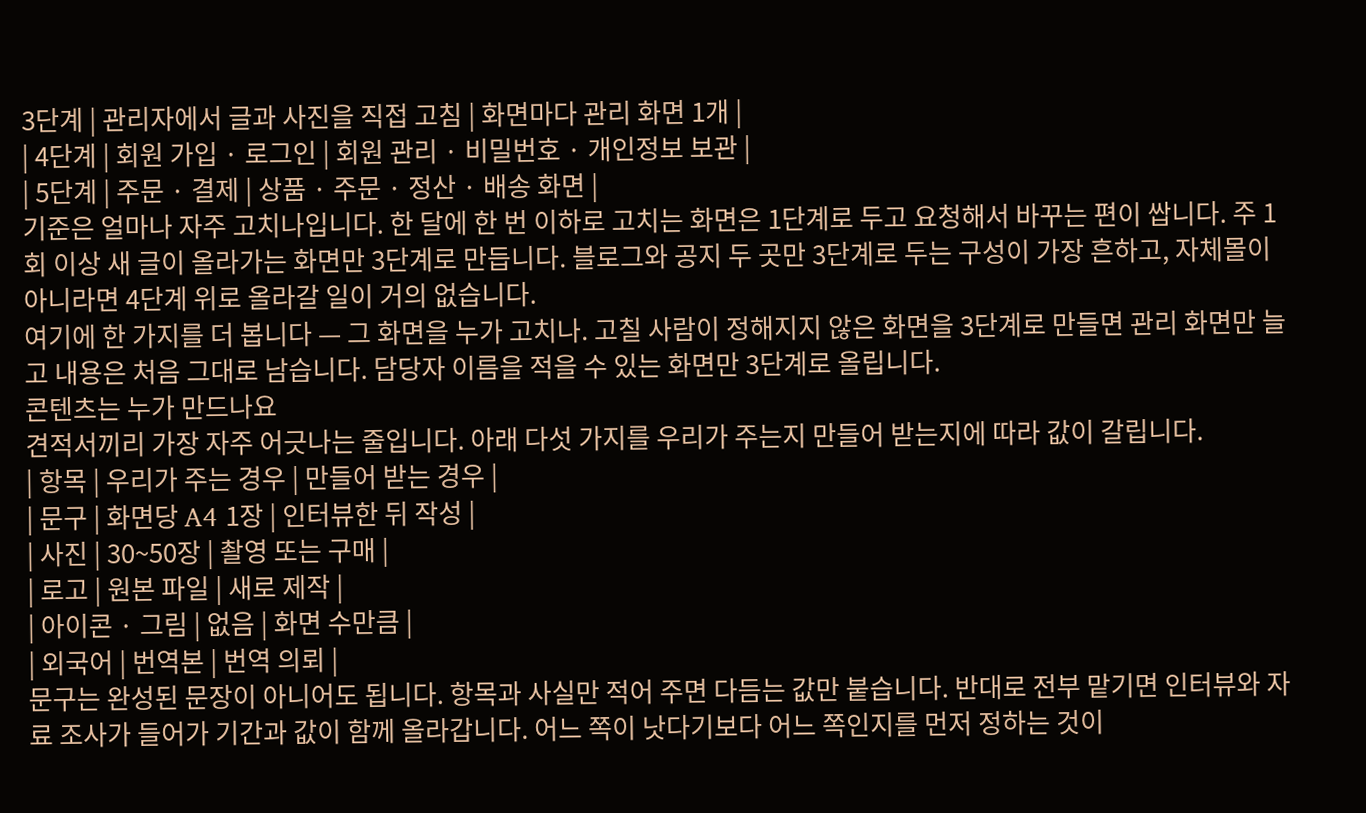3단계 | 관리자에서 글과 사진을 직접 고침 | 화면마다 관리 화면 1개 |
| 4단계 | 회원 가입 · 로그인 | 회원 관리 · 비밀번호 · 개인정보 보관 |
| 5단계 | 주문 · 결제 | 상품 · 주문 · 정산 · 배송 화면 |
기준은 얼마나 자주 고치나입니다. 한 달에 한 번 이하로 고치는 화면은 1단계로 두고 요청해서 바꾸는 편이 쌉니다. 주 1회 이상 새 글이 올라가는 화면만 3단계로 만듭니다. 블로그와 공지 두 곳만 3단계로 두는 구성이 가장 흔하고, 자체몰이 아니라면 4단계 위로 올라갈 일이 거의 없습니다.
여기에 한 가지를 더 봅니다 — 그 화면을 누가 고치나. 고칠 사람이 정해지지 않은 화면을 3단계로 만들면 관리 화면만 늘고 내용은 처음 그대로 남습니다. 담당자 이름을 적을 수 있는 화면만 3단계로 올립니다.
콘텐츠는 누가 만드나요
견적서끼리 가장 자주 어긋나는 줄입니다. 아래 다섯 가지를 우리가 주는지 만들어 받는지에 따라 값이 갈립니다.
| 항목 | 우리가 주는 경우 | 만들어 받는 경우 |
| 문구 | 화면당 A4 1장 | 인터뷰한 뒤 작성 |
| 사진 | 30~50장 | 촬영 또는 구매 |
| 로고 | 원본 파일 | 새로 제작 |
| 아이콘 · 그림 | 없음 | 화면 수만큼 |
| 외국어 | 번역본 | 번역 의뢰 |
문구는 완성된 문장이 아니어도 됩니다. 항목과 사실만 적어 주면 다듬는 값만 붙습니다. 반대로 전부 맡기면 인터뷰와 자료 조사가 들어가 기간과 값이 함께 올라갑니다. 어느 쪽이 낫다기보다 어느 쪽인지를 먼저 정하는 것이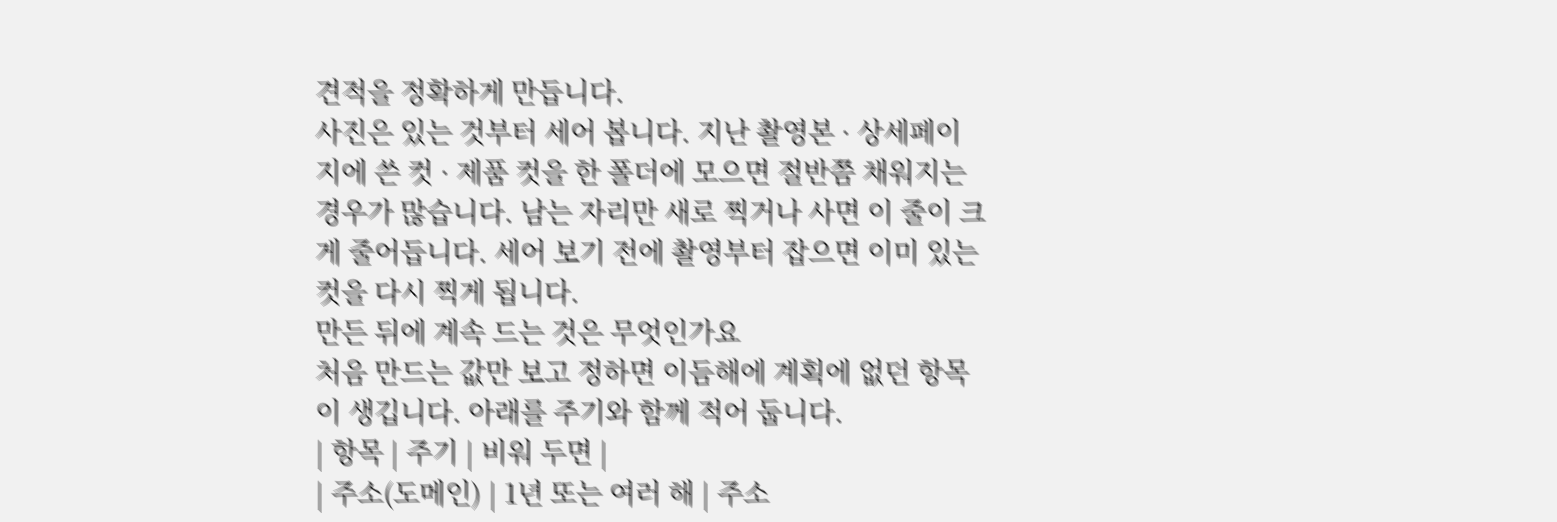견적을 정확하게 만듭니다.
사진은 있는 것부터 세어 봅니다. 지난 촬영본 · 상세페이지에 쓴 컷 · 제품 컷을 한 폴더에 모으면 절반쯤 채워지는 경우가 많습니다. 남는 자리만 새로 찍거나 사면 이 줄이 크게 줄어듭니다. 세어 보기 전에 촬영부터 잡으면 이미 있는 컷을 다시 찍게 됩니다.
만든 뒤에 계속 드는 것은 무엇인가요
처음 만드는 값만 보고 정하면 이듬해에 계획에 없던 항목이 생깁니다. 아래를 주기와 함께 적어 둡니다.
| 항목 | 주기 | 비워 두면 |
| 주소(도메인) | 1년 또는 여러 해 | 주소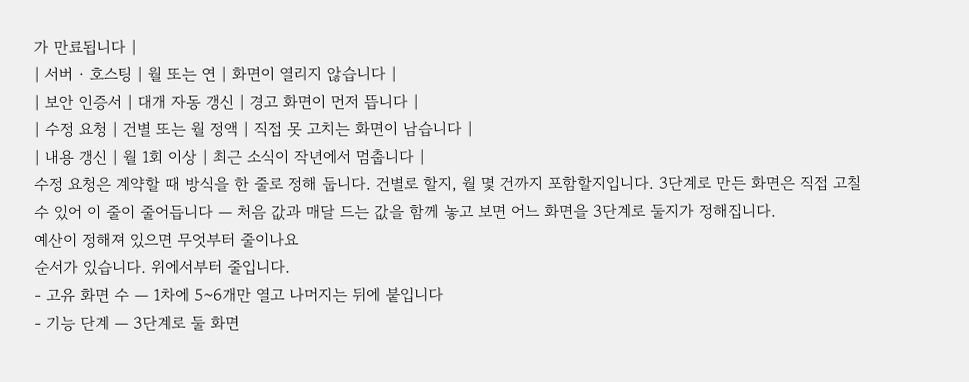가 만료됩니다 |
| 서버 · 호스팅 | 월 또는 연 | 화면이 열리지 않습니다 |
| 보안 인증서 | 대개 자동 갱신 | 경고 화면이 먼저 뜹니다 |
| 수정 요청 | 건별 또는 월 정액 | 직접 못 고치는 화면이 남습니다 |
| 내용 갱신 | 월 1회 이상 | 최근 소식이 작년에서 멈춥니다 |
수정 요청은 계약할 때 방식을 한 줄로 정해 둡니다. 건별로 할지, 월 몇 건까지 포함할지입니다. 3단계로 만든 화면은 직접 고칠 수 있어 이 줄이 줄어듭니다 — 처음 값과 매달 드는 값을 함께 놓고 보면 어느 화면을 3단계로 둘지가 정해집니다.
예산이 정해져 있으면 무엇부터 줄이나요
순서가 있습니다. 위에서부터 줄입니다.
- 고유 화면 수 — 1차에 5~6개만 열고 나머지는 뒤에 붙입니다
- 기능 단계 — 3단계로 둘 화면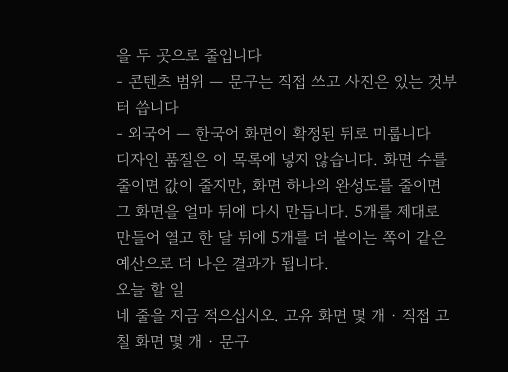을 두 곳으로 줄입니다
- 콘텐츠 범위 — 문구는 직접 쓰고 사진은 있는 것부터 씁니다
- 외국어 — 한국어 화면이 확정된 뒤로 미룹니다
디자인 품질은 이 목록에 넣지 않습니다. 화면 수를 줄이면 값이 줄지만, 화면 하나의 완성도를 줄이면 그 화면을 얼마 뒤에 다시 만듭니다. 5개를 제대로 만들어 열고 한 달 뒤에 5개를 더 붙이는 쪽이 같은 예산으로 더 나은 결과가 됩니다.
오늘 할 일
네 줄을 지금 적으십시오. 고유 화면 몇 개 · 직접 고칠 화면 몇 개 · 문구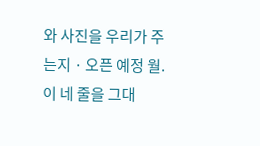와 사진을 우리가 주는지 · 오픈 예정 월. 이 네 줄을 그대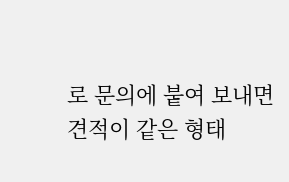로 문의에 붙여 보내면 견적이 같은 형태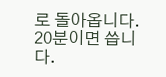로 돌아옵니다. 20분이면 씁니다.